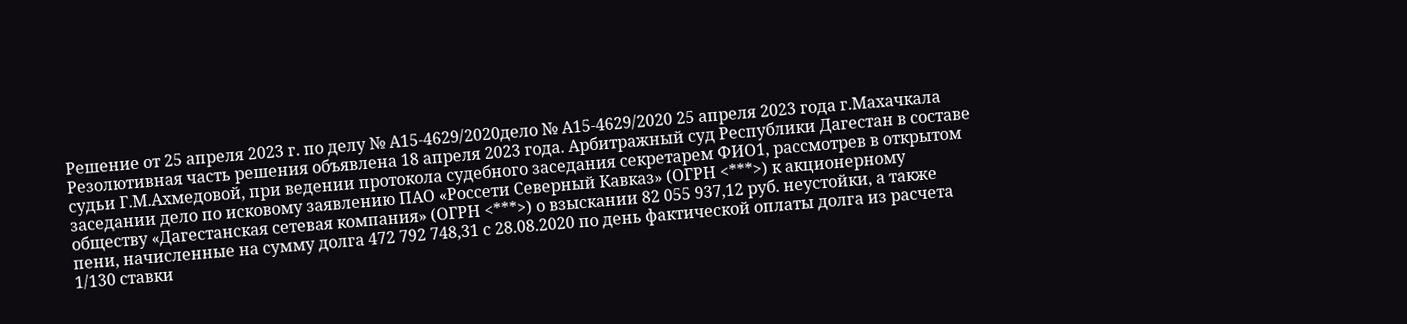Решение от 25 апреля 2023 г. по делу № А15-4629/2020дело № А15-4629/2020 25 апреля 2023 года г.Махачкала Резолютивная часть решения объявлена 18 апреля 2023 года. Арбитражный суд Республики Дагестан в составе судьи Г.М.Ахмедовой, при ведении протокола судебного заседания секретарем ФИО1, рассмотрев в открытом заседании дело по исковому заявлению ПАО «Россети Северный Кавказ» (ОГРН <***>) к акционерному обществу «Дагестанская сетевая компания» (ОГРН <***>) о взыскании 82 055 937,12 руб. неустойки, а также пени, начисленные на сумму долга 472 792 748,31 с 28.08.2020 по день фактической оплаты долга из расчета 1/130 ставки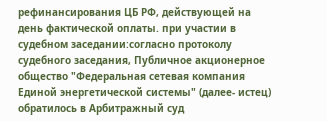рефинансирования ЦБ РФ, действующей на день фактической оплаты. при участии в судебном заседании:согласно протоколу судебного заседания, Публичное акционерное общество "Федеральная сетевая компания Единой энергетической системы" (далее- истец) обратилось в Арбитражный суд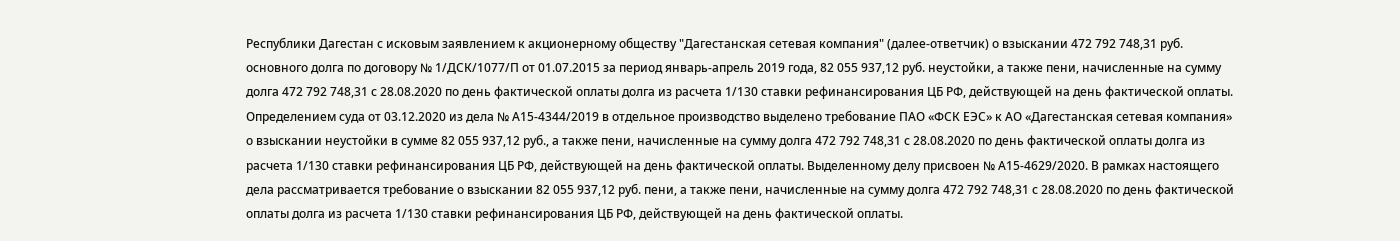Республики Дагестан с исковым заявлением к акционерному обществу "Дагестанская сетевая компания" (далее-ответчик) о взыскании 472 792 748,31 руб. основного долга по договору № 1/ДСК/1077/П от 01.07.2015 за период январь-апрель 2019 года, 82 055 937,12 руб. неустойки, а также пени, начисленные на сумму долга 472 792 748,31 с 28.08.2020 по день фактической оплаты долга из расчета 1/130 ставки рефинансирования ЦБ РФ, действующей на день фактической оплаты. Определением суда от 03.12.2020 из дела № А15-4344/2019 в отдельное производство выделено требование ПАО «ФСК ЕЭС» к АО «Дагестанская сетевая компания» о взыскании неустойки в сумме 82 055 937,12 руб., а также пени, начисленные на сумму долга 472 792 748,31 с 28.08.2020 по день фактической оплаты долга из расчета 1/130 ставки рефинансирования ЦБ РФ, действующей на день фактической оплаты. Выделенному делу присвоен № А15-4629/2020. В рамках настоящего дела рассматривается требование о взыскании 82 055 937,12 руб. пени, а также пени, начисленные на сумму долга 472 792 748,31 с 28.08.2020 по день фактической оплаты долга из расчета 1/130 ставки рефинансирования ЦБ РФ, действующей на день фактической оплаты.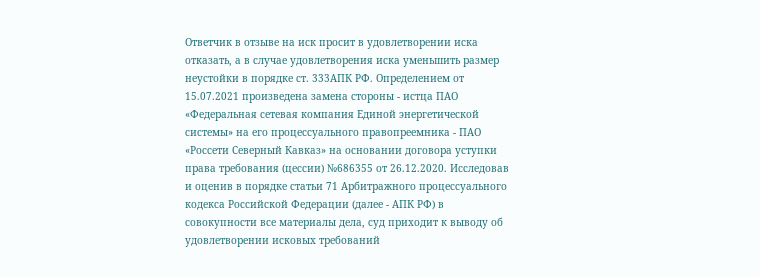Ответчик в отзыве на иск просит в удовлетворении иска отказать, а в случае удовлетворения иска уменьшить размер неустойки в порядке ст. 333АПК РФ. Определением от 15.07.2021 произведена замена стороны - истца ПАО «Федеральная сетевая компания Единой энергетической системы» на его процессуального правопреемника - ПАО «Россети Северный Кавказ» на основании договора уступки права требования (цессии) №686355 от 26.12.2020. Исследовав и оценив в порядке статьи 71 Арбитражного процессуального кодекса Российской Федерации (далее - АПК РФ) в совокупности все материалы дела, суд приходит к выводу об удовлетворении исковых требований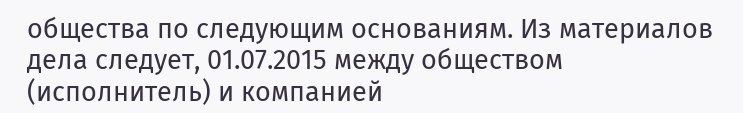общества по следующим основаниям. Из материалов дела следует, 01.07.2015 между обществом (исполнитель) и компанией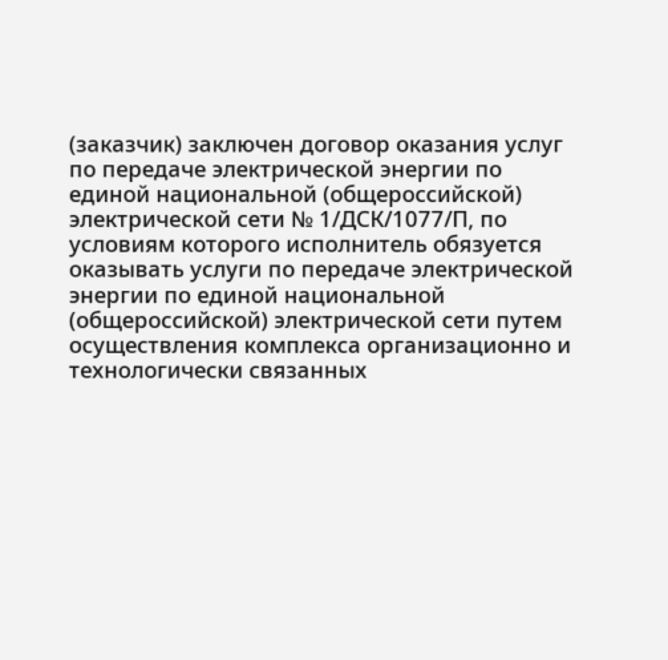(заказчик) заключен договор оказания услуг по передаче электрической энергии по единой национальной (общероссийской) электрической сети № 1/ДСК/1077/П, по условиям которого исполнитель обязуется оказывать услуги по передаче электрической энергии по единой национальной (общероссийской) электрической сети путем осуществления комплекса организационно и технологически связанных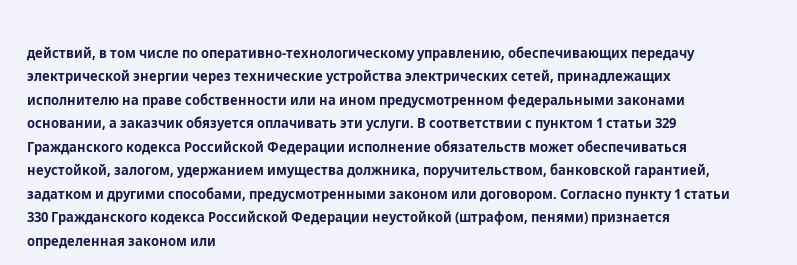действий, в том числе по оперативно-технологическому управлению, обеспечивающих передачу электрической энергии через технические устройства электрических сетей, принадлежащих исполнителю на праве собственности или на ином предусмотренном федеральными законами основании, а заказчик обязуется оплачивать эти услуги. В соответствии с пунктом 1 статьи 329 Гражданского кодекса Российской Федерации исполнение обязательств может обеспечиваться неустойкой, залогом, удержанием имущества должника, поручительством, банковской гарантией, задатком и другими способами, предусмотренными законом или договором. Согласно пункту 1 статьи 330 Гражданского кодекса Российской Федерации неустойкой (штрафом, пенями) признается определенная законом или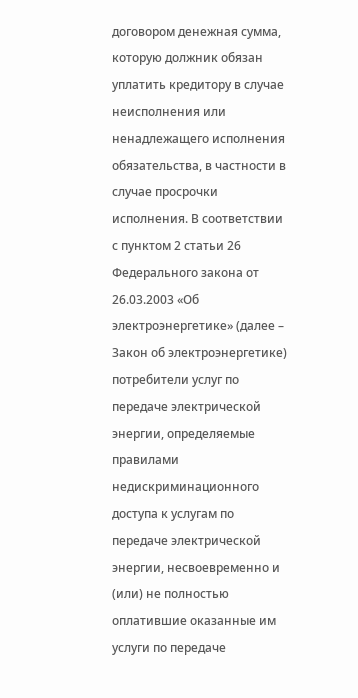договором денежная сумма, которую должник обязан уплатить кредитору в случае неисполнения или ненадлежащего исполнения обязательства, в частности в случае просрочки исполнения. В соответствии с пунктом 2 статьи 26 Федерального закона от 26.03.2003 «Об электроэнергетике» (далее – Закон об электроэнергетике) потребители услуг по передаче электрической энергии, определяемые правилами недискриминационного доступа к услугам по передаче электрической энергии, несвоевременно и (или) не полностью оплатившие оказанные им услуги по передаче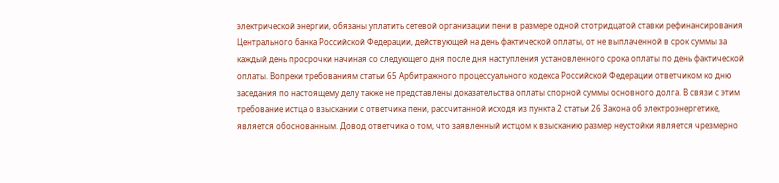электрической энергии, обязаны уплатить сетевой организации пени в размере одной стотридцатой ставки рефинансирования Центрального банка Российской Федерации, действующей на день фактической оплаты, от не выплаченной в срок суммы за каждый день просрочки начиная со следующего дня после дня наступления установленного срока оплаты по день фактической оплаты. Вопреки требованиям статьи 65 Арбитражного процессуального кодекса Российской Федерации ответчиком ко дню заседания по настоящему делу также не представлены доказательства оплаты спорной суммы основного долга. В связи с этим требование истца о взыскании с ответчика пени, рассчитанной исходя из пункта 2 статьи 26 Закона об электроэнергетике, является обоснованным. Довод ответчика о том, что заявленный истцом к взысканию размер неустойки является чрезмерно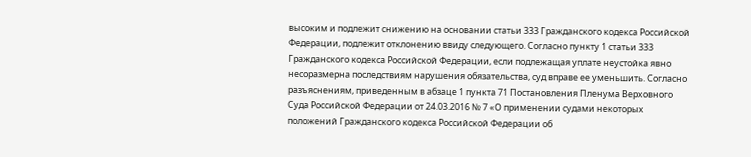высоким и подлежит снижению на основании статьи 333 Гражданского кодекса Российской Федерации, подлежит отклонению ввиду следующего. Согласно пункту 1 статьи 333 Гражданского кодекса Российской Федерации, если подлежащая уплате неустойка явно несоразмерна последствиям нарушения обязательства, суд вправе ее уменьшить. Согласно разъяснениям, приведенным в абзаце 1 пункта 71 Постановления Пленума Верховного Суда Российской Федерации от 24.03.2016 № 7 «О применении судами некоторых положений Гражданского кодекса Российской Федерации об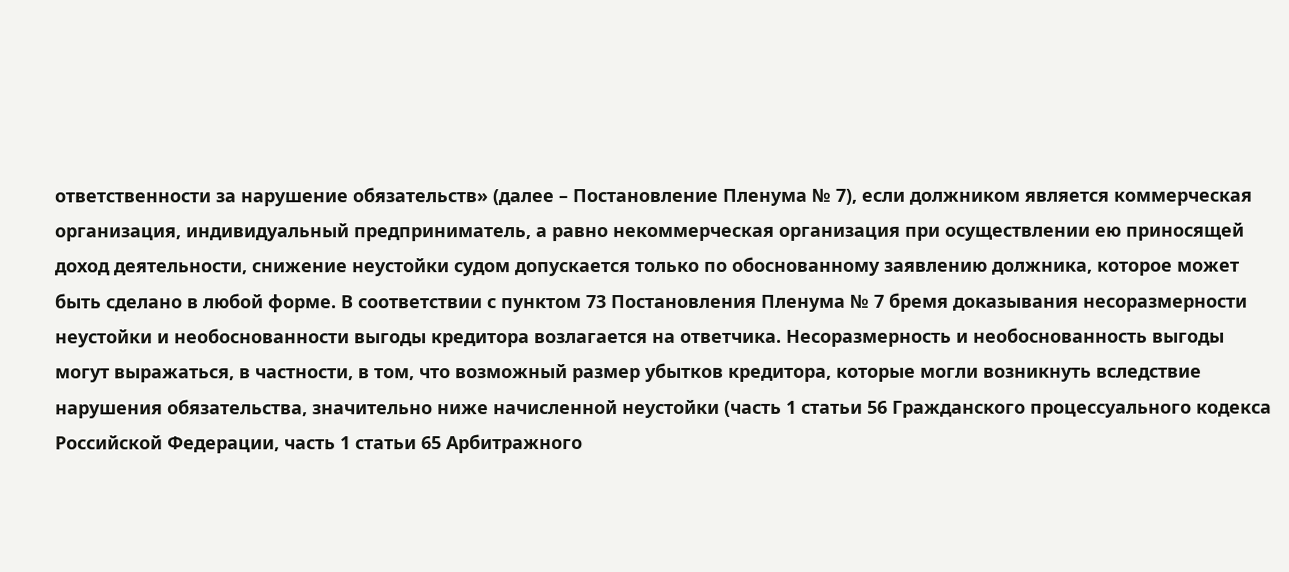ответственности за нарушение обязательств» (далее – Постановление Пленума № 7), если должником является коммерческая организация, индивидуальный предприниматель, а равно некоммерческая организация при осуществлении ею приносящей доход деятельности, снижение неустойки судом допускается только по обоснованному заявлению должника, которое может быть сделано в любой форме. В соответствии с пунктом 73 Постановления Пленума № 7 бремя доказывания несоразмерности неустойки и необоснованности выгоды кредитора возлагается на ответчика. Несоразмерность и необоснованность выгоды могут выражаться, в частности, в том, что возможный размер убытков кредитора, которые могли возникнуть вследствие нарушения обязательства, значительно ниже начисленной неустойки (часть 1 статьи 56 Гражданского процессуального кодекса Российской Федерации, часть 1 статьи 65 Арбитражного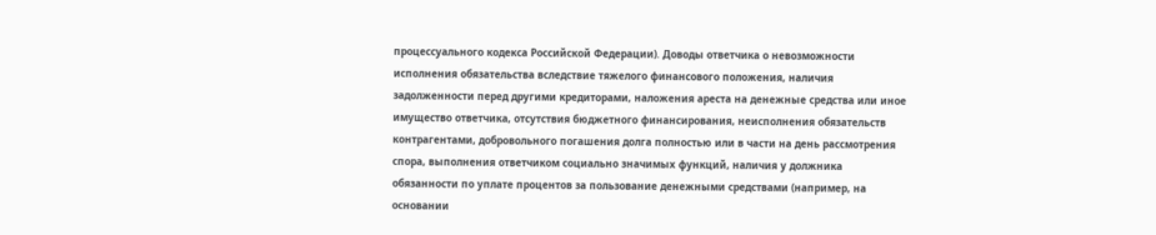процессуального кодекса Российской Федерации). Доводы ответчика о невозможности исполнения обязательства вследствие тяжелого финансового положения, наличия задолженности перед другими кредиторами, наложения ареста на денежные средства или иное имущество ответчика, отсутствия бюджетного финансирования, неисполнения обязательств контрагентами, добровольного погашения долга полностью или в части на день рассмотрения спора, выполнения ответчиком социально значимых функций, наличия у должника обязанности по уплате процентов за пользование денежными средствами (например, на основании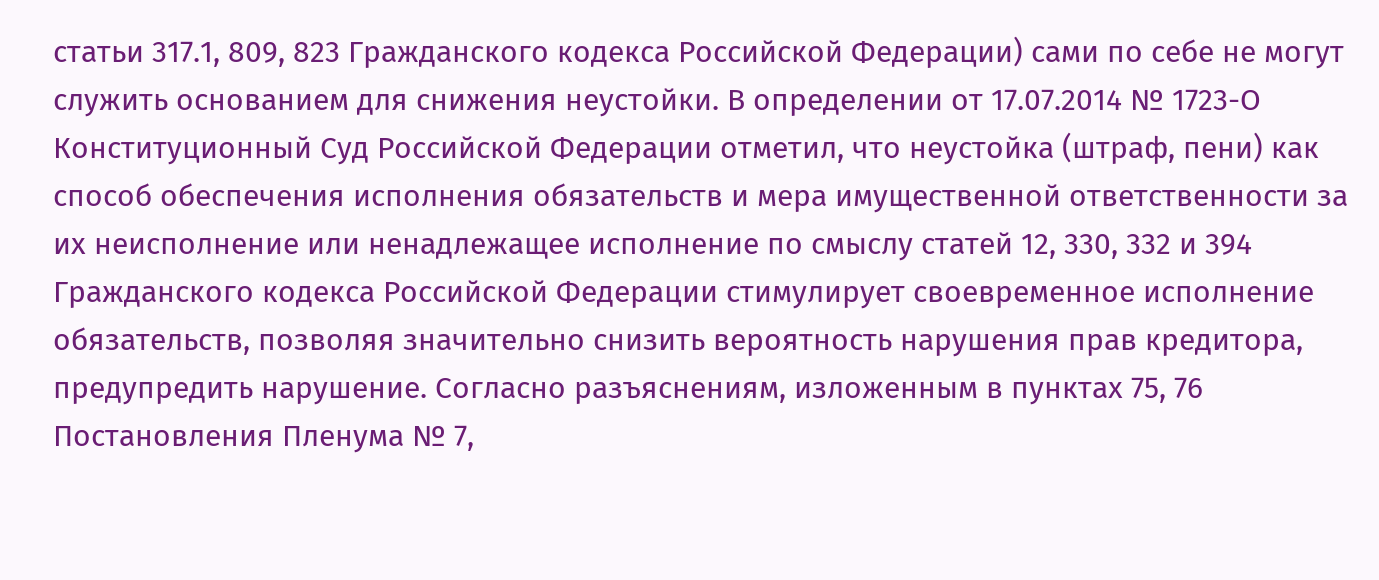статьи 317.1, 809, 823 Гражданского кодекса Российской Федерации) сами по себе не могут служить основанием для снижения неустойки. В определении от 17.07.2014 № 1723-О Конституционный Суд Российской Федерации отметил, что неустойка (штраф, пени) как способ обеспечения исполнения обязательств и мера имущественной ответственности за их неисполнение или ненадлежащее исполнение по смыслу статей 12, 330, 332 и 394 Гражданского кодекса Российской Федерации стимулирует своевременное исполнение обязательств, позволяя значительно снизить вероятность нарушения прав кредитора, предупредить нарушение. Согласно разъяснениям, изложенным в пунктах 75, 76 Постановления Пленума № 7,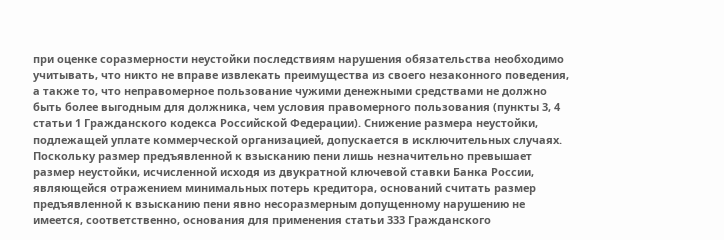при оценке соразмерности неустойки последствиям нарушения обязательства необходимо учитывать, что никто не вправе извлекать преимущества из своего незаконного поведения, а также то, что неправомерное пользование чужими денежными средствами не должно быть более выгодным для должника, чем условия правомерного пользования (пункты 3, 4 статьи 1 Гражданского кодекса Российской Федерации). Снижение размера неустойки, подлежащей уплате коммерческой организацией, допускается в исключительных случаях. Поскольку размер предъявленной к взысканию пени лишь незначительно превышает размер неустойки, исчисленной исходя из двукратной ключевой ставки Банка России, являющейся отражением минимальных потерь кредитора, оснований считать размер предъявленной к взысканию пени явно несоразмерным допущенному нарушению не имеется, соответственно, основания для применения статьи 333 Гражданского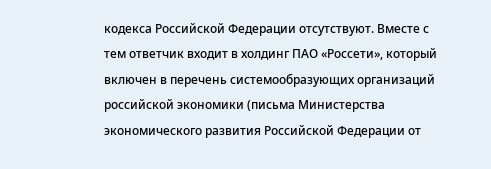кодекса Российской Федерации отсутствуют. Вместе с тем ответчик входит в холдинг ПАО «Россети», который включен в перечень системообразующих организаций российской экономики (письма Министерства экономического развития Российской Федерации от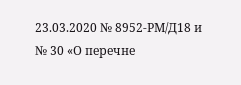23.03.2020 № 8952-РМ/Д18 и № 30 «О перечне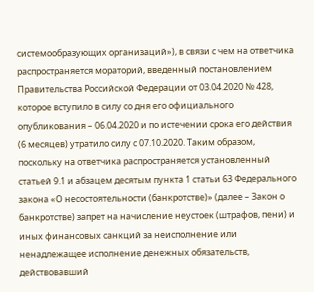системообразующих организаций»), в связи с чем на ответчика распространяется мораторий, введенный постановлением Правительства Российской Федерации от 03.04.2020 № 428, которое вступило в силу со дня его официального опубликования – 06.04.2020 и по истечении срока его действия (6 месяцев) утратило силу с 07.10.2020. Таким образом, поскольку на ответчика распространяется установленный статьей 9.1 и абзацем десятым пункта 1 статьи 63 Федерального закона «О несостоятельности (банкротстве)» (далее – Закон о банкротстве) запрет на начисление неустоек (штрафов, пени) и иных финансовых санкций за неисполнение или ненадлежащее исполнение денежных обязательств, действовавший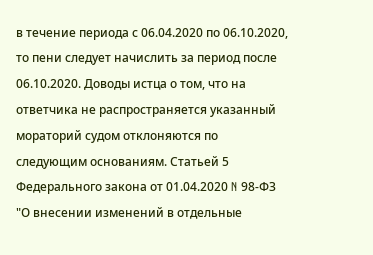в течение периода с 06.04.2020 по 06.10.2020, то пени следует начислить за период после 06.10.2020. Доводы истца о том, что на ответчика не распространяется указанный мораторий судом отклоняются по следующим основаниям. Статьей 5 Федерального закона от 01.04.2020 N 98-ФЗ "О внесении изменений в отдельные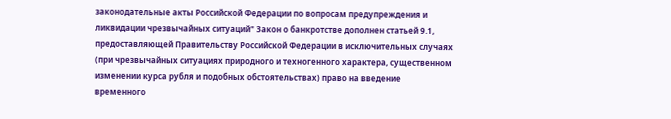законодательные акты Российской Федерации по вопросам предупреждения и ликвидации чрезвычайных ситуаций" Закон о банкротстве дополнен статьей 9.1, предоставляющей Правительству Российской Федерации в исключительных случаях (при чрезвычайных ситуациях природного и техногенного характера, существенном изменении курса рубля и подобных обстоятельствах) право на введение временного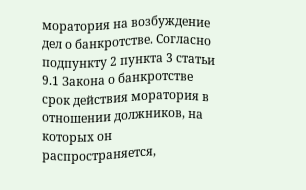моратория на возбуждение дел о банкротстве. Согласно подпункту 2 пункта 3 статьи 9.1 Закона о банкротстве срок действия моратория в отношении должников, на которых он распространяется,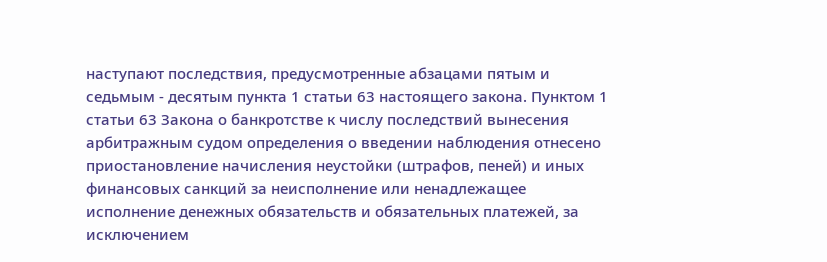наступают последствия, предусмотренные абзацами пятым и седьмым - десятым пункта 1 статьи 63 настоящего закона. Пунктом 1 статьи 63 Закона о банкротстве к числу последствий вынесения арбитражным судом определения о введении наблюдения отнесено приостановление начисления неустойки (штрафов, пеней) и иных финансовых санкций за неисполнение или ненадлежащее исполнение денежных обязательств и обязательных платежей, за исключением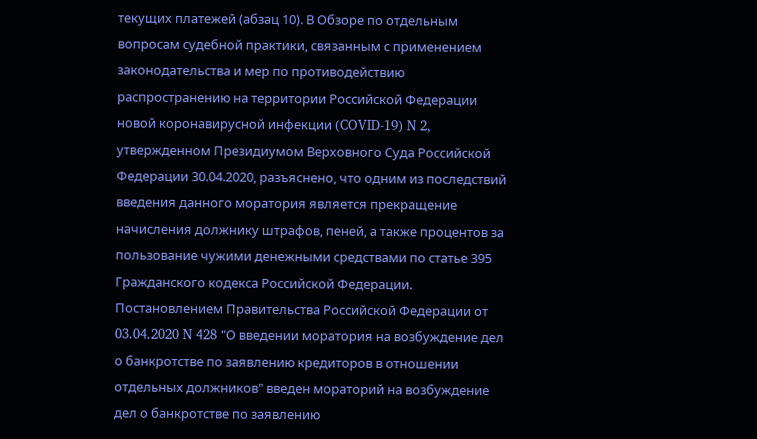текущих платежей (абзац 10). В Обзоре по отдельным вопросам судебной практики, связанным с применением законодательства и мер по противодействию распространению на территории Российской Федерации новой коронавирусной инфекции (COVID-19) N 2, утвержденном Президиумом Верховного Суда Российской Федерации 30.04.2020, разъяснено, что одним из последствий введения данного моратория является прекращение начисления должнику штрафов, пеней, а также процентов за пользование чужими денежными средствами по статье 395 Гражданского кодекса Российской Федерации. Постановлением Правительства Российской Федерации от 03.04.2020 N 428 "О введении моратория на возбуждение дел о банкротстве по заявлению кредиторов в отношении отдельных должников" введен мораторий на возбуждение дел о банкротстве по заявлению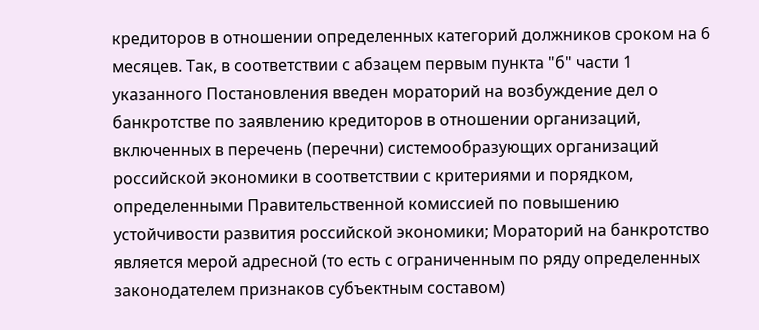кредиторов в отношении определенных категорий должников сроком на 6 месяцев. Так, в соответствии с абзацем первым пункта "б" части 1 указанного Постановления введен мораторий на возбуждение дел о банкротстве по заявлению кредиторов в отношении организаций, включенных в перечень (перечни) системообразующих организаций российской экономики в соответствии с критериями и порядком, определенными Правительственной комиссией по повышению устойчивости развития российской экономики; Мораторий на банкротство является мерой адресной (то есть с ограниченным по ряду определенных законодателем признаков субъектным составом)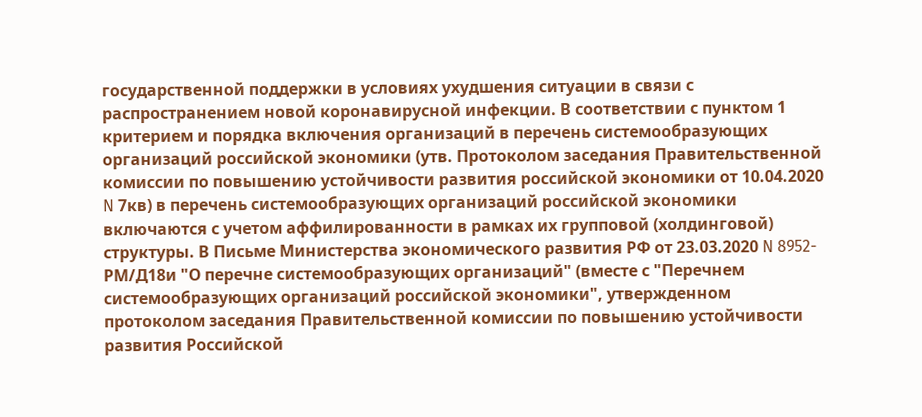государственной поддержки в условиях ухудшения ситуации в связи с распространением новой коронавирусной инфекции. В соответствии с пунктом 1 критерием и порядка включения организаций в перечень системообразующих организаций российской экономики (утв. Протоколом заседания Правительственной комиссии по повышению устойчивости развития российской экономики от 10.04.2020 N 7кв) в перечень системообразующих организаций российской экономики включаются с учетом аффилированности в рамках их групповой (холдинговой) структуры. В Письме Министерства экономического развития РФ от 23.03.2020 N 8952-РМ/Д18и "О перечне системообразующих организаций" (вместе с "Перечнем системообразующих организаций российской экономики", утвержденном протоколом заседания Правительственной комиссии по повышению устойчивости развития Российской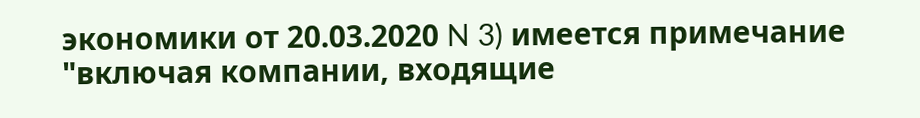экономики от 20.03.2020 N 3) имеется примечание "включая компании, входящие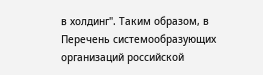в холдинг". Таким образом, в Перечень системообразующих организаций российской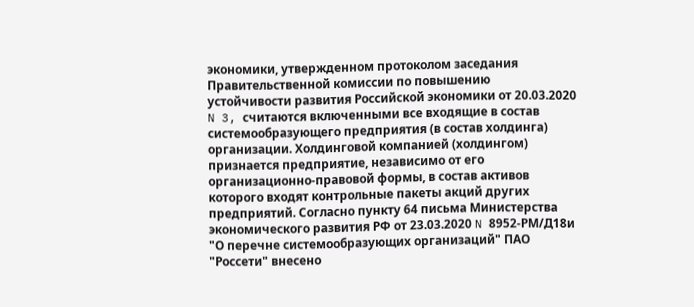экономики, утвержденном протоколом заседания Правительственной комиссии по повышению устойчивости развития Российской экономики от 20.03.2020 N 3, считаются включенными все входящие в состав системообразующего предприятия (в состав холдинга) организации. Холдинговой компанией (холдингом) признается предприятие, независимо от его организационно-правовой формы, в состав активов которого входят контрольные пакеты акций других предприятий. Согласно пункту 64 письма Министерства экономического развития РФ от 23.03.2020 N 8952-РМ/Д18и "О перечне системообразующих организаций" ПАО "Россети" внесено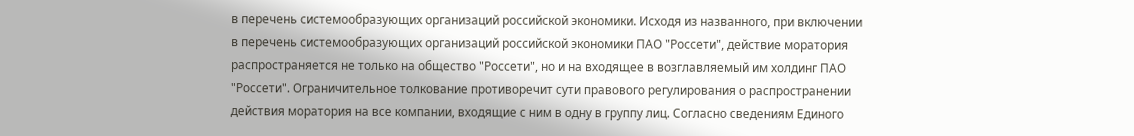в перечень системообразующих организаций российской экономики. Исходя из названного, при включении в перечень системообразующих организаций российской экономики ПАО "Россети", действие моратория распространяется не только на общество "Россети", но и на входящее в возглавляемый им холдинг ПАО "Россети". Ограничительное толкование противоречит сути правового регулирования о распространении действия моратория на все компании, входящие с ним в одну в группу лиц. Согласно сведениям Единого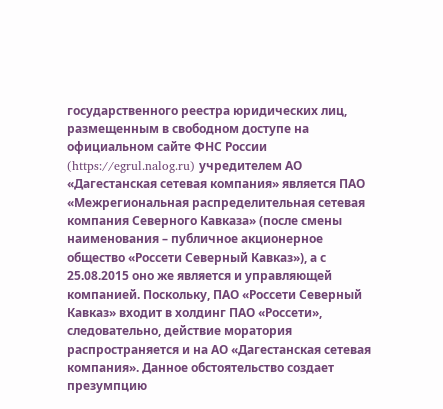государственного реестра юридических лиц, размещенным в свободном доступе на официальном сайте ФНС России (https://egrul.nalog.ru) учредителем АО «Дагестанская сетевая компания» является ПАО «Межрегиональная распределительная сетевая компания Северного Кавказа» (после смены наименования – публичное акционерное общество «Россети Северный Кавказ»), а с 25.08.2015 оно же является и управляющей компанией. Поскольку, ПАО «Россети Северный Кавказ» входит в холдинг ПАО «Россети», следовательно, действие моратория распространяется и на АО «Дагестанская сетевая компания». Данное обстоятельство создает презумпцию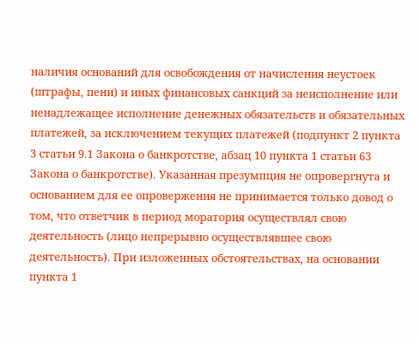наличия оснований для освобождения от начисления неустоек (штрафы, пени) и иных финансовых санкций за неисполнение или ненадлежащее исполнение денежных обязательств и обязательных платежей, за исключением текущих платежей (подпункт 2 пункта 3 статьи 9.1 Закона о банкротстве, абзац 10 пункта 1 статьи 63 Закона о банкротстве). Указанная презумпция не опровергнута и основанием для ее опровержения не принимается только довод о том, что ответчик в период моратория осуществлял свою деятельность (лицо непрерывно осуществлявшее свою деятельность). При изложенных обстоятельствах, на основании пункта 1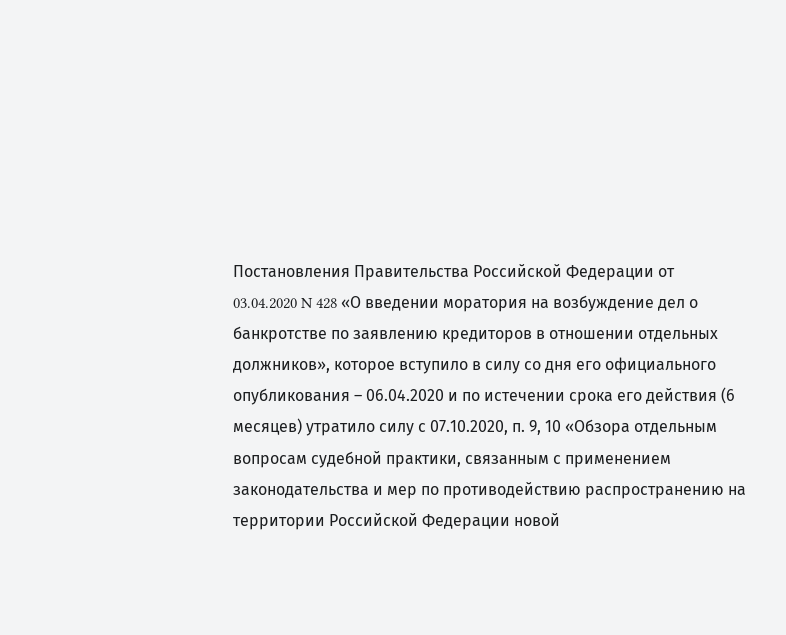Постановления Правительства Российской Федерации от 03.04.2020 N 428 «О введении моратория на возбуждение дел о банкротстве по заявлению кредиторов в отношении отдельных должников», которое вступило в силу со дня его официального опубликования – 06.04.2020 и по истечении срока его действия (6 месяцев) утратило силу с 07.10.2020, п. 9, 10 «Обзора отдельным вопросам судебной практики, связанным с применением законодательства и мер по противодействию распространению на территории Российской Федерации новой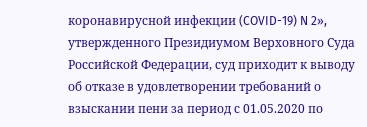коронавирусной инфекции (COVID-19) N 2», утвержденного Президиумом Верховного Суда Российской Федерации, суд приходит к выводу об отказе в удовлетворении требований о взыскании пени за период с 01.05.2020 по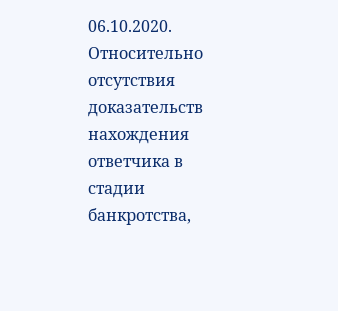06.10.2020. Относительно отсутствия доказательств нахождения ответчика в стадии банкротства,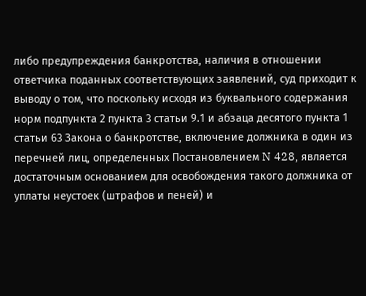либо предупреждения банкротства, наличия в отношении ответчика поданных соответствующих заявлений, суд приходит к выводу о том, что поскольку исходя из буквального содержания норм подпункта 2 пункта 3 статьи 9.1 и абзаца десятого пункта 1 статьи 63 Закона о банкротстве, включение должника в один из перечней лиц, определенных Постановлением N 428, является достаточным основанием для освобождения такого должника от уплаты неустоек (штрафов и пеней) и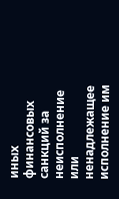иных финансовых санкций за неисполнение или ненадлежащее исполнение им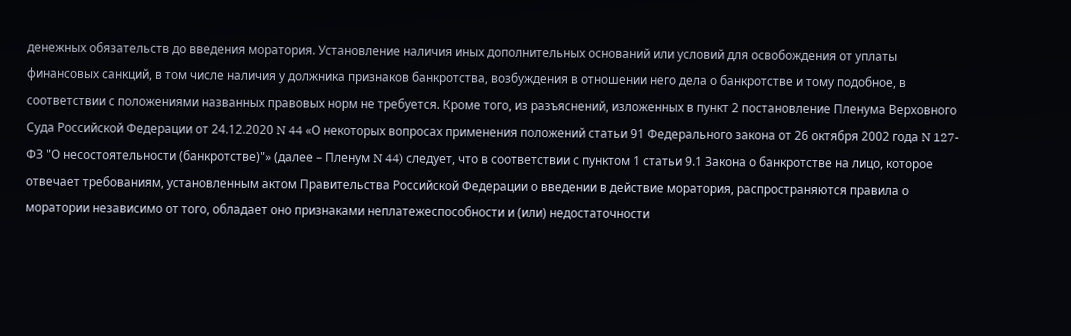денежных обязательств до введения моратория. Установление наличия иных дополнительных оснований или условий для освобождения от уплаты финансовых санкций, в том числе наличия у должника признаков банкротства, возбуждения в отношении него дела о банкротстве и тому подобное, в соответствии с положениями названных правовых норм не требуется. Кроме того, из разъяснений, изложенных в пункт 2 постановление Пленума Верховного Суда Российской Федерации от 24.12.2020 N 44 «О некоторых вопросах применения положений статьи 91 Федерального закона от 26 октября 2002 года N 127-ФЗ "О несостоятельности (банкротстве)"» (далее – Пленум N 44) следует, что в соответствии с пунктом 1 статьи 9.1 Закона о банкротстве на лицо, которое отвечает требованиям, установленным актом Правительства Российской Федерации о введении в действие моратория, распространяются правила о моратории независимо от того, обладает оно признаками неплатежеспособности и (или) недостаточности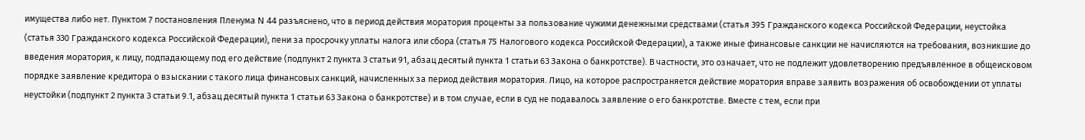имущества либо нет. Пунктом 7 постановления Пленума N 44 разъяснено, что в период действия моратория проценты за пользование чужими денежными средствами (статья 395 Гражданского кодекса Российской Федерации, неустойка (статья 330 Гражданского кодекса Российской Федерации), пени за просрочку уплаты налога или сбора (статья 75 Налогового кодекса Российской Федерации), а также иные финансовые санкции не начисляются на требования, возникшие до введения моратория, к лицу, подпадающему под его действие (подпункт 2 пункта 3 статьи 91, абзац десятый пункта 1 статьи 63 Закона о банкротстве). В частности, это означает, что не подлежит удовлетворению предъявленное в общеисковом порядке заявление кредитора о взыскании с такого лица финансовых санкций, начисленных за период действия моратория. Лицо, на которое распространяется действие моратория вправе заявить возражения об освобождении от уплаты неустойки (подпункт 2 пункта 3 статьи 9.1, абзац десятый пункта 1 статьи 63 Закона о банкротстве) и в том случае, если в суд не подавалось заявление о его банкротстве. Вместе с тем, если при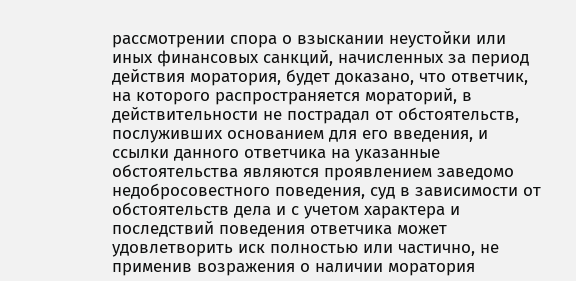рассмотрении спора о взыскании неустойки или иных финансовых санкций, начисленных за период действия моратория, будет доказано, что ответчик, на которого распространяется мораторий, в действительности не пострадал от обстоятельств, послуживших основанием для его введения, и ссылки данного ответчика на указанные обстоятельства являются проявлением заведомо недобросовестного поведения, суд в зависимости от обстоятельств дела и с учетом характера и последствий поведения ответчика может удовлетворить иск полностью или частично, не применив возражения о наличии моратория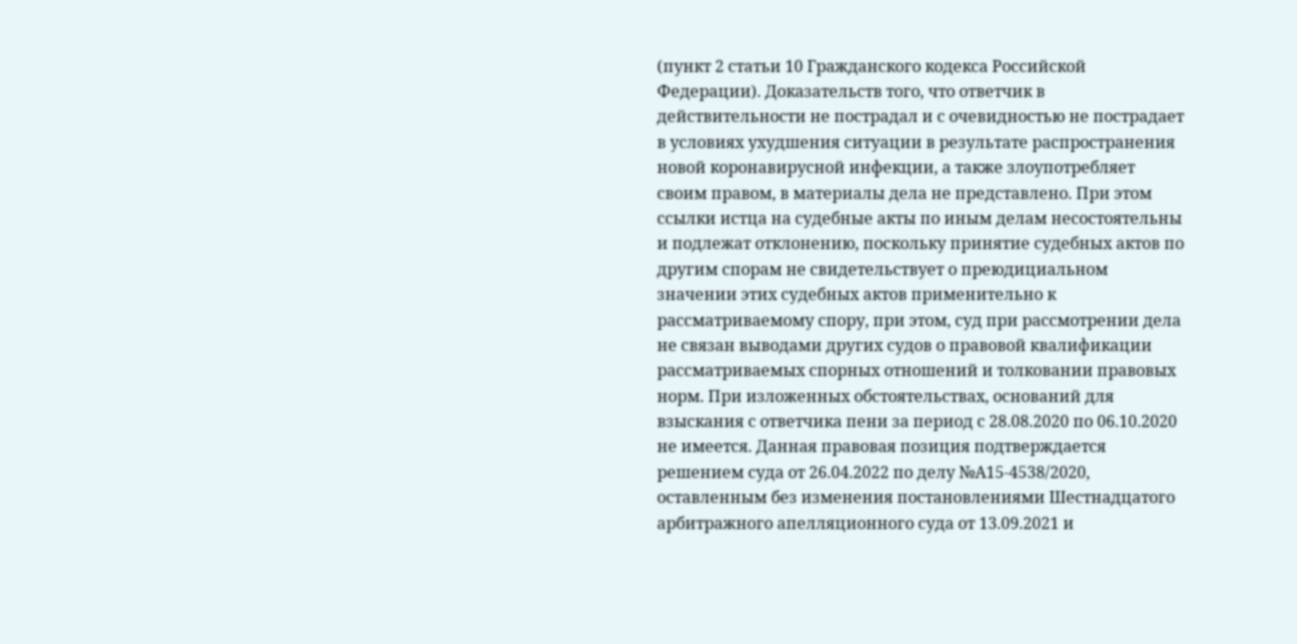(пункт 2 статьи 10 Гражданского кодекса Российской Федерации). Доказательств того, что ответчик в действительности не пострадал и с очевидностью не пострадает в условиях ухудшения ситуации в результате распространения новой коронавирусной инфекции, а также злоупотребляет своим правом, в материалы дела не представлено. При этом ссылки истца на судебные акты по иным делам несостоятельны и подлежат отклонению, поскольку принятие судебных актов по другим спорам не свидетельствует о преюдициальном значении этих судебных актов применительно к рассматриваемому спору, при этом, суд при рассмотрении дела не связан выводами других судов о правовой квалификации рассматриваемых спорных отношений и толковании правовых норм. При изложенных обстоятельствах, оснований для взыскания с ответчика пени за период с 28.08.2020 по 06.10.2020 не имеется. Данная правовая позиция подтверждается решением суда от 26.04.2022 по делу №А15-4538/2020, оставленным без изменения постановлениями Шестнадцатого арбитражного апелляционного суда от 13.09.2021 и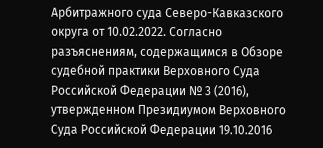Арбитражного суда Северо-Кавказского округа от 10.02.2022. Согласно разъяснениям, содержащимся в Обзоре судебной практики Верховного Суда Российской Федерации № 3 (2016), утвержденном Президиумом Верховного Суда Российской Федерации 19.10.2016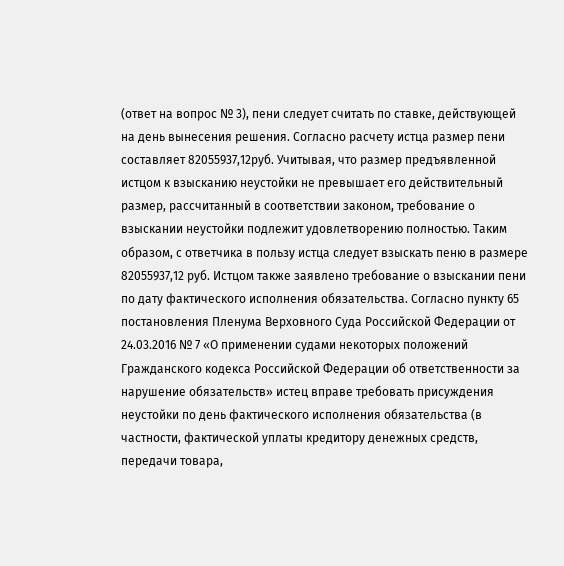(ответ на вопрос № 3), пени следует считать по ставке, действующей на день вынесения решения. Согласно расчету истца размер пени составляет 82055937,12руб. Учитывая, что размер предъявленной истцом к взысканию неустойки не превышает его действительный размер, рассчитанный в соответствии законом, требование о взыскании неустойки подлежит удовлетворению полностью. Таким образом, с ответчика в пользу истца следует взыскать пеню в размере 82055937,12 руб. Истцом также заявлено требование о взыскании пени по дату фактического исполнения обязательства. Согласно пункту 65 постановления Пленума Верховного Суда Российской Федерации от 24.03.2016 № 7 «О применении судами некоторых положений Гражданского кодекса Российской Федерации об ответственности за нарушение обязательств» истец вправе требовать присуждения неустойки по день фактического исполнения обязательства (в частности, фактической уплаты кредитору денежных средств, передачи товара,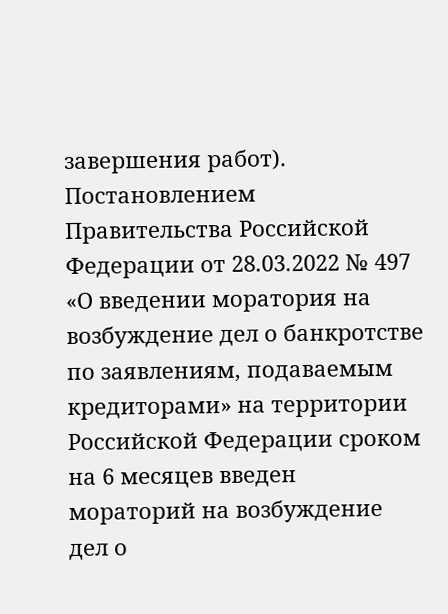завершения работ). Постановлением Правительства Российской Федерации от 28.03.2022 № 497 «О введении моратория на возбуждение дел о банкротстве по заявлениям, подаваемым кредиторами» на территории Российской Федерации сроком на 6 месяцев введен мораторий на возбуждение дел о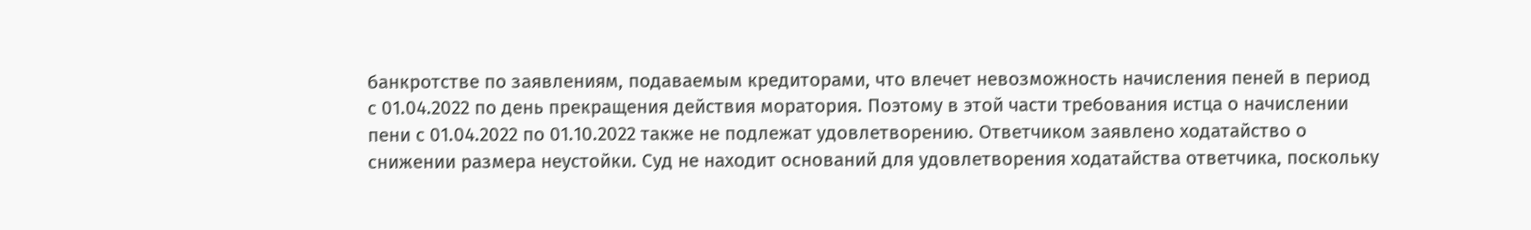банкротстве по заявлениям, подаваемым кредиторами, что влечет невозможность начисления пеней в период с 01.04.2022 по день прекращения действия моратория. Поэтому в этой части требования истца о начислении пени с 01.04.2022 по 01.10.2022 также не подлежат удовлетворению. Ответчиком заявлено ходатайство о снижении размера неустойки. Суд не находит оснований для удовлетворения ходатайства ответчика, поскольку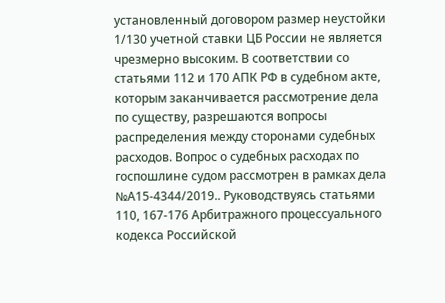установленный договором размер неустойки 1/130 учетной ставки ЦБ России не является чрезмерно высоким. В соответствии со статьями 112 и 170 АПК РФ в судебном акте, которым заканчивается рассмотрение дела по существу, разрешаются вопросы распределения между сторонами судебных расходов. Вопрос о судебных расходах по госпошлине судом рассмотрен в рамках дела №А15-4344/2019.. Руководствуясь статьями 110, 167-176 Арбитражного процессуального кодекса Российской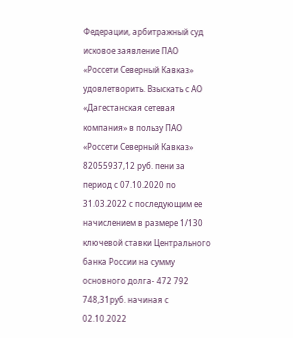Федерации, арбитражный суд исковое заявление ПАО «Россети Северный Кавказ» удовлетворить. Взыскать с АО «Дагестанская сетевая компания» в пользу ПАО «Россети Северный Кавказ» 82055937,12 руб. пени за период с 07.10.2020 по 31.03.2022 с последующим ее начислением в размере 1/130 ключевой ставки Центрального банка России на сумму основного долга- 472 792 748,31руб. начиная с 02.10.2022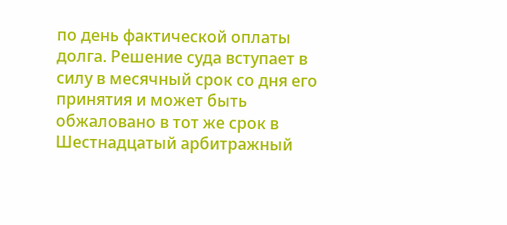по день фактической оплаты долга. Решение суда вступает в силу в месячный срок со дня его принятия и может быть обжаловано в тот же срок в Шестнадцатый арбитражный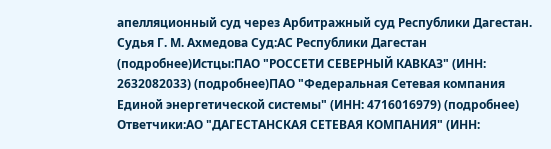апелляционный суд через Арбитражный суд Республики Дагестан. Судья Г. М. Ахмедова Суд:АС Республики Дагестан (подробнее)Истцы:ПАО "РОССЕТИ СЕВЕРНЫЙ КАВКАЗ" (ИНН: 2632082033) (подробнее)ПАО "Федеральная Сетевая компания Единой энергетической системы" (ИНН: 4716016979) (подробнее) Ответчики:АО "ДАГЕСТАНСКАЯ СЕТЕВАЯ КОМПАНИЯ" (ИНН: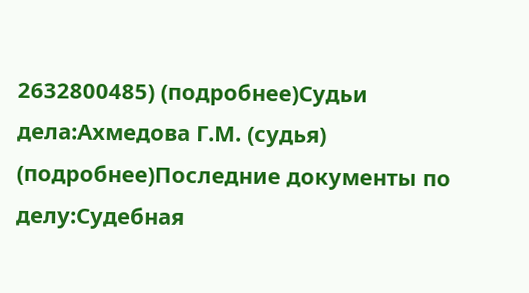2632800485) (подробнее)Судьи дела:Ахмедова Г.М. (судья) (подробнее)Последние документы по делу:Судебная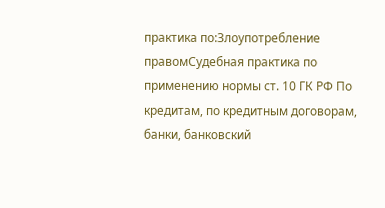практика по:Злоупотребление правомСудебная практика по применению нормы ст. 10 ГК РФ По кредитам, по кредитным договорам, банки, банковский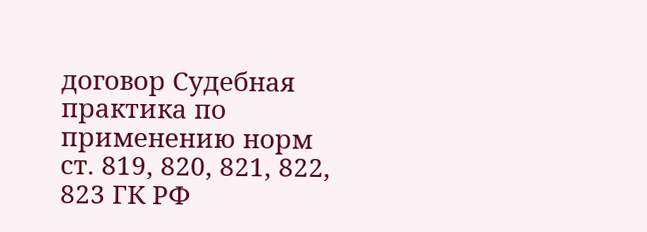договор Судебная практика по применению норм ст. 819, 820, 821, 822, 823 ГК РФ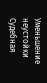Уменьшение неустойки Судебная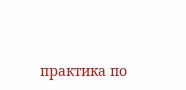практика по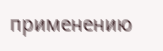применению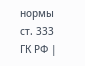нормы ст. 333 ГК РФ |